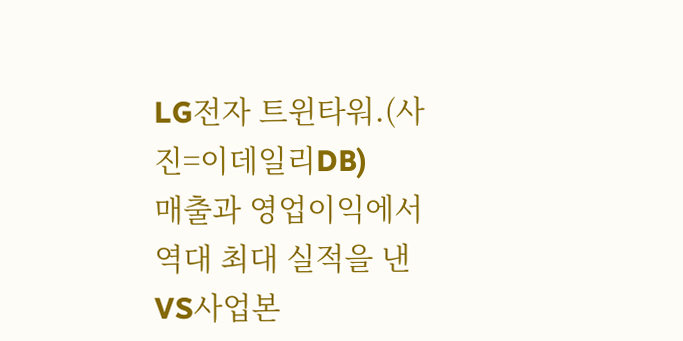LG전자 트윈타워.(사진=이데일리DB)
매출과 영업이익에서 역대 최대 실적을 낸 VS사업본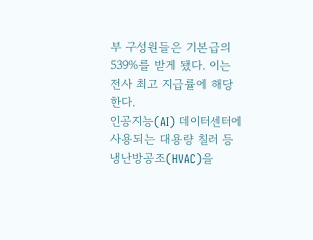부 구성원들은 기본급의 539%를 받게 됐다. 이는 전사 최고 지급률에 해당한다.
인공지능(AI) 데이터센터에 사용되는 대용량 칠러 등 냉난방공조(HVAC)을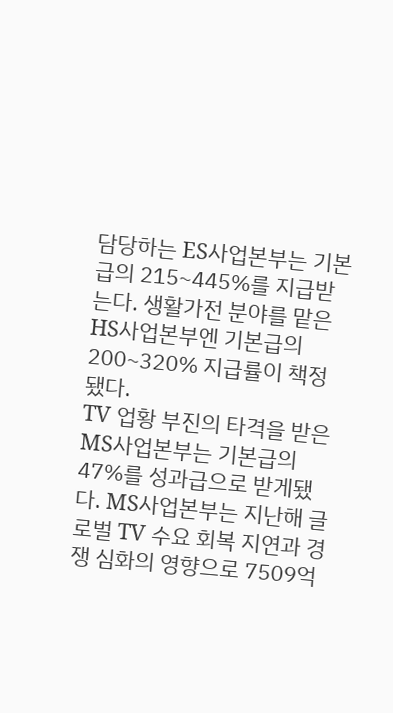담당하는 ES사업본부는 기본급의 215~445%를 지급받는다. 생활가전 분야를 맡은 HS사업본부엔 기본급의 200~320% 지급률이 책정됐다.
TV 업황 부진의 타격을 받은 MS사업본부는 기본급의 47%를 성과급으로 받게됐다. MS사업본부는 지난해 글로벌 TV 수요 회복 지연과 경쟁 심화의 영향으로 7509억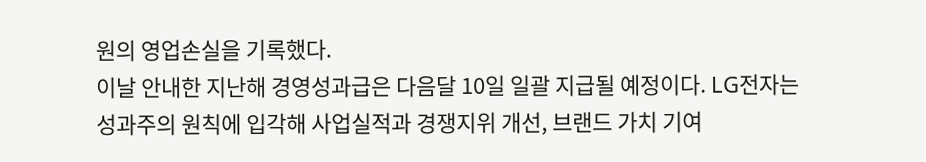원의 영업손실을 기록했다.
이날 안내한 지난해 경영성과급은 다음달 10일 일괄 지급될 예정이다. LG전자는 성과주의 원칙에 입각해 사업실적과 경쟁지위 개선, 브랜드 가치 기여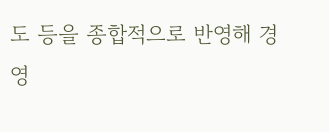도 등을 종합적으로 반영해 경영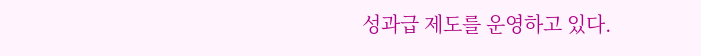성과급 제도를 운영하고 있다.